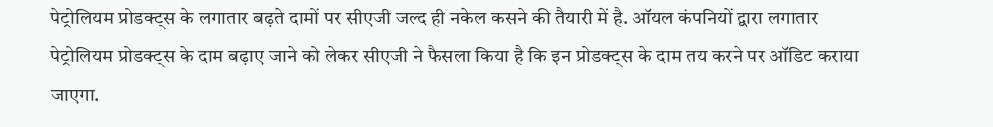पेट्रोलियम प्रोडक्ट्स के लगातार बढ़ते दामों पर सीएजी जल्द ही नकेल कसने की तैयारी में है. ऑयल कंपनियों द्वारा लगातार पेट्रोलियम प्रोडक्ट्स के दाम बढ़ाए जाने को लेकर सीएजी ने फैसला किया है कि इन प्रोडक्ट्स के दाम तय करने पर ऑडिट कराया जाएगा.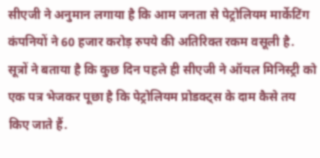सीएजी ने अनुमान लगाया है कि आम जनता से पेट्रोलियम मार्केटिंग कंपनियों ने 60 हजार करोड़ रुपये की अतिरिक्त रकम वसूली है.
सूत्रों ने बताया है कि कुछ दिन पहले ही सीएजी ने ऑयल मिनिस्ट्री को एक पत्र भेजकर पूछा है कि पेट्रोलियम प्रोडक्ट्स के दाम कैसे तय किए जाते हैं.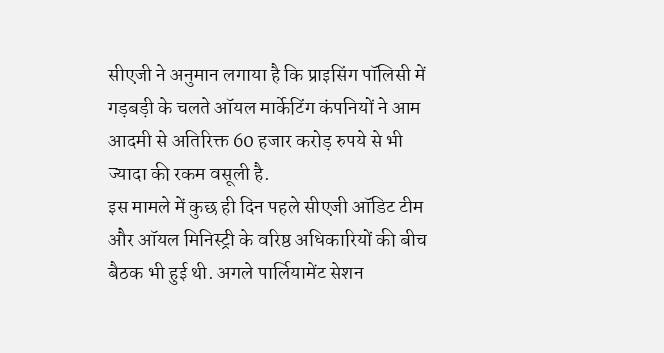सीएजी ने अनुमान लगाया है कि प्राइसिंग पॉलिसी में गड़बड़ी के चलते ऑयल मार्केटिंग कंपनियों ने आम आदमी से अतिरिक्त 60 हजार करोड़ रुपये से भी ज्यादा की रकम वसूली है.
इस मामले में कुछ ही दिन पहले सीएजी ऑडिट टीम और ऑयल मिनिस्ट्री के वरिष्ठ अधिकारियों की बीच बैठक भी हुई थी. अगले पार्लियामेंट सेशन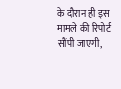के दौरान ही इस मामले की रिपोर्ट सौंपी जाएगी,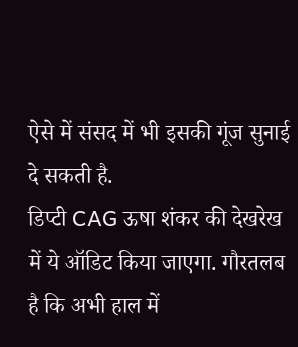ऐसे में संसद में भी इसकी गूंज सुनाई दे सकती है.
डिप्टी CAG ऊषा शंकर की देखरेख में ये ऑडिट किया जाएगा. गौरतलब है कि अभी हाल में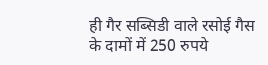ही गैर सब्सिडी वाले रसोई गैस के दामों में 250 रुपये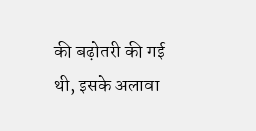की बढ़ोतरी की गई थी, इसके अलावा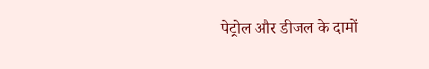पेट्रोल और डीजल के दामों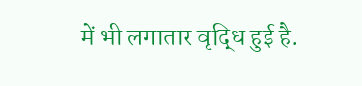में भी लगातार वृद्धि हुई है.